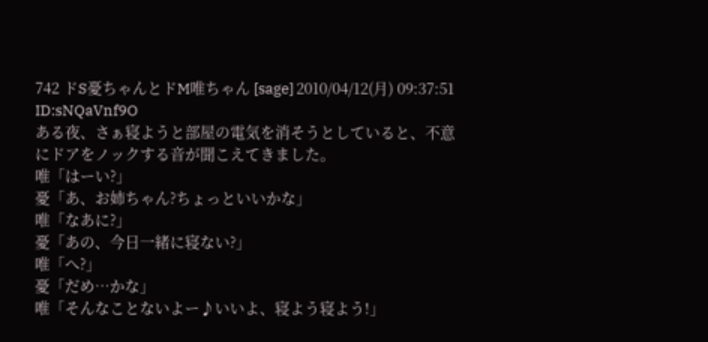742 ドS憂ちゃんとドM唯ちゃん [sage] 2010/04/12(月) 09:37:51 ID:sNQaVnf9O
ある夜、さぁ寝ようと部屋の電気を消そうとしていると、不意にドアをノックする音が聞こえてきました。
唯「はーい?」
憂「あ、お姉ちゃん?ちょっといいかな」
唯「なあに?」
憂「あの、今日一緒に寝ない?」
唯「へ?」
憂「だめ…かな」
唯「そんなことないよー♪いいよ、寝よう寝よう!」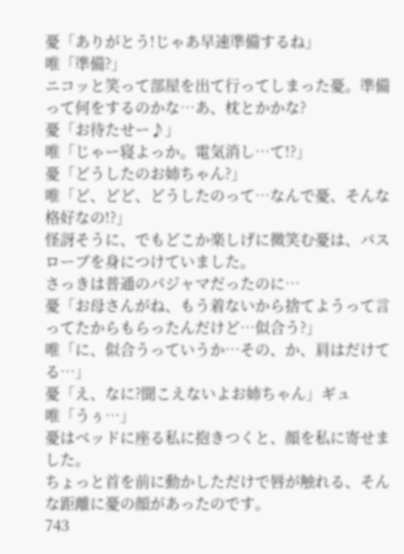憂「ありがとう!じゃあ早速準備するね」
唯「準備?」
ニコッと笑って部屋を出て行ってしまった憂。準備って何をするのかな…あ、枕とかかな?
憂「お待たせー♪」
唯「じゃー寝よっか。電気消し…て!?」
憂「どうしたのお姉ちゃん?」
唯「ど、どど、どうしたのって…なんで憂、そんな格好なの!?」
怪訝そうに、でもどこか楽しげに微笑む憂は、バスローブを身につけていました。
さっきは普通のパジャマだったのに…
憂「お母さんがね、もう着ないから捨てようって言ってたからもらったんだけど…似合う?」
唯「に、似合うっていうか…その、か、肩はだけてる…」
憂「え、なに?聞こえないよお姉ちゃん」ギュ
唯「うぅ…」
憂はベッドに座る私に抱きつくと、顔を私に寄せました。
ちょっと首を前に動かしただけで唇が触れる、そんな距離に憂の顔があったのです。
743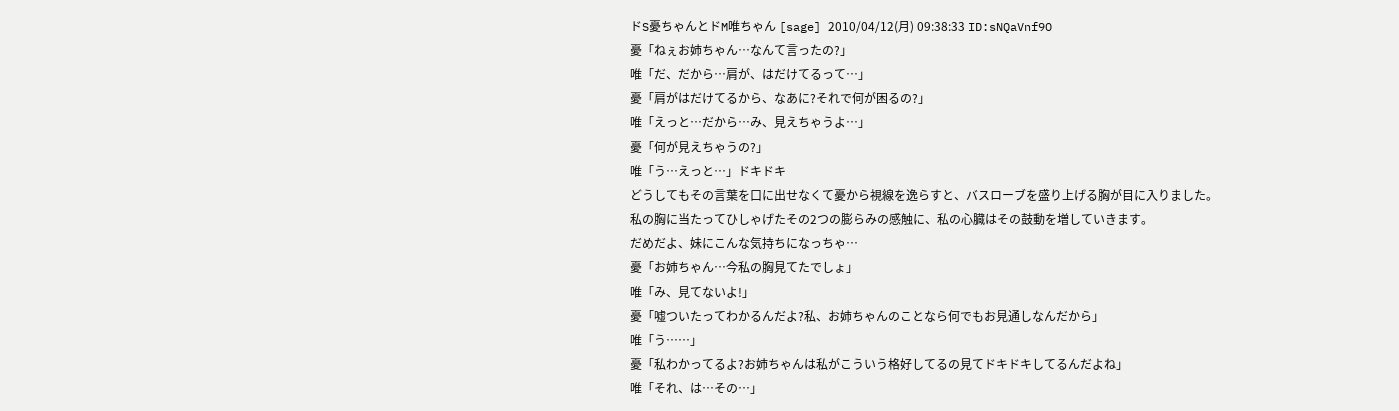ドS憂ちゃんとドM唯ちゃん [sage] 2010/04/12(月) 09:38:33 ID:sNQaVnf9O
憂「ねぇお姉ちゃん…なんて言ったの?」
唯「だ、だから…肩が、はだけてるって…」
憂「肩がはだけてるから、なあに?それで何が困るの?」
唯「えっと…だから…み、見えちゃうよ…」
憂「何が見えちゃうの?」
唯「う…えっと…」ドキドキ
どうしてもその言葉を口に出せなくて憂から視線を逸らすと、バスローブを盛り上げる胸が目に入りました。
私の胸に当たってひしゃげたその2つの膨らみの感触に、私の心臓はその鼓動を増していきます。
だめだよ、妹にこんな気持ちになっちゃ…
憂「お姉ちゃん…今私の胸見てたでしょ」
唯「み、見てないよ!」
憂「嘘ついたってわかるんだよ?私、お姉ちゃんのことなら何でもお見通しなんだから」
唯「う……」
憂「私わかってるよ?お姉ちゃんは私がこういう格好してるの見てドキドキしてるんだよね」
唯「それ、は…その…」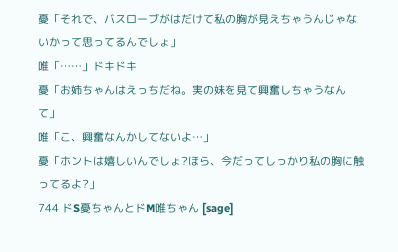憂「それで、バスローブがはだけて私の胸が見えちゃうんじゃないかって思ってるんでしょ」
唯「……」ドキドキ
憂「お姉ちゃんはえっちだね。実の妹を見て興奮しちゃうなんて」
唯「こ、興奮なんかしてないよ…」
憂「ホントは嬉しいんでしょ?ほら、今だってしっかり私の胸に触ってるよ?」
744 ドS憂ちゃんとドM唯ちゃん [sage]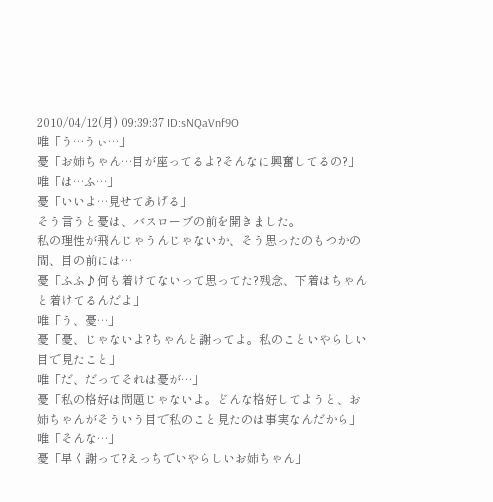2010/04/12(月) 09:39:37 ID:sNQaVnf9O
唯「う…うぃ…」
憂「お姉ちゃん…目が座ってるよ?そんなに興奮してるの?」
唯「は…ふ…」
憂「いいよ…見せてあげる」
そう言うと憂は、バスローブの前を開きました。
私の理性が飛んじゃうんじゃないか、そう思ったのもつかの間、目の前には…
憂「ふふ♪何も着けてないって思ってた?残念、下着はちゃんと着けてるんだよ」
唯「う、憂…」
憂「憂、じゃないよ?ちゃんと謝ってよ。私のこといやらしい目で見たこと」
唯「だ、だってそれは憂が…」
憂「私の格好は問題じゃないよ。どんな格好してようと、お姉ちゃんがそういう目で私のこと見たのは事実なんだから」
唯「そんな…」
憂「早く謝って?えっちでいやらしいお姉ちゃん」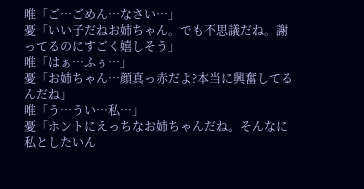唯「ご…ごめん…なさい…」
憂「いい子だねお姉ちゃん。でも不思議だね。謝ってるのにすごく嬉しそう」
唯「はぁ…ふぅ…」
憂「お姉ちゃん…顔真っ赤だよ?本当に興奮してるんだね」
唯「う…うい…私…」
憂「ホントにえっちなお姉ちゃんだね。そんなに私としたいん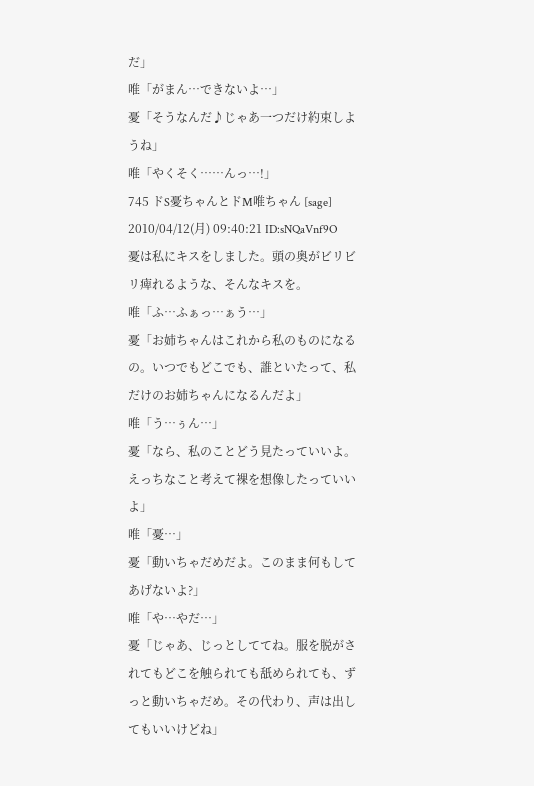だ」
唯「がまん…できないよ…」
憂「そうなんだ♪じゃあ一つだけ約束しようね」
唯「やくそく……んっ…!」
745 ドS憂ちゃんとドM唯ちゃん [sage] 2010/04/12(月) 09:40:21 ID:sNQaVnf9O
憂は私にキスをしました。頭の奥がビリビリ痺れるような、そんなキスを。
唯「ふ…ふぁっ…ぁう…」
憂「お姉ちゃんはこれから私のものになるの。いつでもどこでも、誰といたって、私だけのお姉ちゃんになるんだよ」
唯「う…ぅん…」
憂「なら、私のことどう見たっていいよ。えっちなこと考えて裸を想像したっていいよ」
唯「憂…」
憂「動いちゃだめだよ。このまま何もしてあげないよ?」
唯「や…やだ…」
憂「じゃあ、じっとしててね。服を脱がされてもどこを触られても舐められても、ずっと動いちゃだめ。その代わり、声は出してもいいけどね」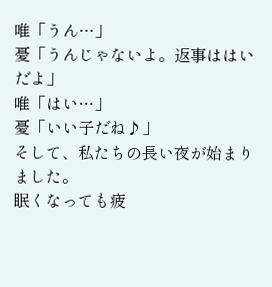唯「うん…」
憂「うんじゃないよ。返事ははいだよ」
唯「はい…」
憂「いい子だね♪」
そして、私たちの長い夜が始まりました。
眠くなっても疲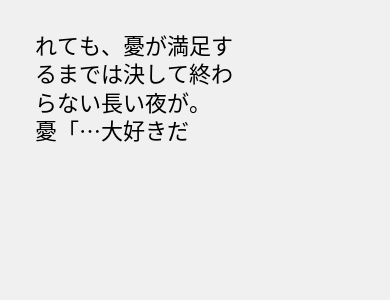れても、憂が満足するまでは決して終わらない長い夜が。
憂「…大好きだ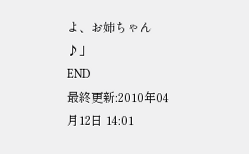よ、お姉ちゃん♪」
END
最終更新:2010年04月12日 14:01